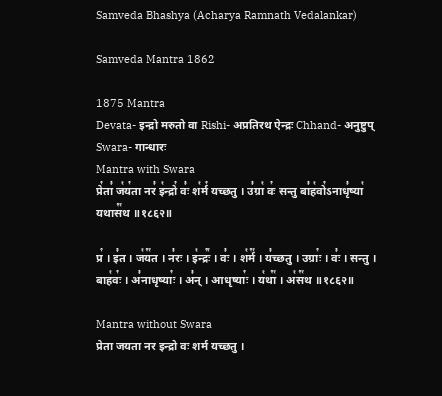Samveda Bhashya (Acharya Ramnath Vedalankar)

Samveda Mantra 1862

1875 Mantra
Devata- इन्द्रो मरुतो वा Rishi- अप्रतिरथ ऐन्द्रः Chhand- अनुष्टुप् Swara- गान्धारः
Mantra with Swara
प्रे꣢ता꣣ ज꣡य꣢ता नर꣣ इ꣡न्द्रो꣢ वः꣣ श꣡र्म꣢ यच्छतु । उ꣣ग्रा꣡ वः꣢ सन्तु बा꣣ह꣡वो꣢ऽनाधृ꣣ष्या꣡ यथास꣢꣯थ ॥१८६२॥

प्र꣢ । इ꣣त । ज꣡य꣢꣯त । न꣣रः । इ꣡न्द्रः꣢꣯ । वः꣣ । श꣡र्म꣢꣯ । य꣣च्छतु । उग्राः꣢ । वः꣣ । सन्तु । बाह꣡वः꣢ । अ꣣नाधृष्याः꣢ । अ꣣न् । आधृष्याः꣢ । य꣡था꣢꣯ । अ꣡स꣢꣯थ ॥१८६२॥

Mantra without Swara
प्रेता जयता नर इन्द्रो वः शर्म यच्छतु ।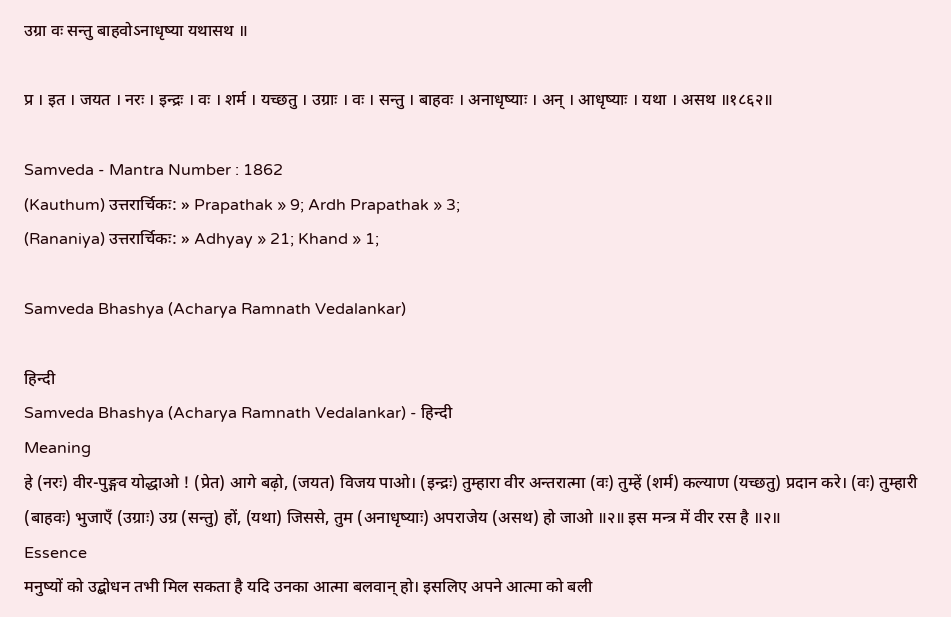उग्रा वः सन्तु बाहवोऽनाधृष्या यथासथ ॥

प्र । इत । जयत । नरः । इन्द्रः । वः । शर्म । यच्छतु । उग्राः । वः । सन्तु । बाहवः । अनाधृष्याः । अन् । आधृष्याः । यथा । असथ ॥१८६२॥

Samveda - Mantra Number : 1862
(Kauthum) उत्तरार्चिकः: » Prapathak » 9; Ardh Prapathak » 3;
(Rananiya) उत्तरार्चिकः: » Adhyay » 21; Khand » 1;

Samveda Bhashya (Acharya Ramnath Vedalankar)

हिन्दी
Samveda Bhashya (Acharya Ramnath Vedalankar) - हिन्दी
Meaning
हे (नरः) वीर-पुङ्गव योद्धाओ ! (प्रेत) आगे बढ़ो, (जयत) विजय पाओ। (इन्द्रः) तुम्हारा वीर अन्तरात्मा (वः) तुम्हें (शर्म) कल्याण (यच्छतु) प्रदान करे। (वः) तुम्हारी (बाहवः) भुजाएँ (उग्राः) उग्र (सन्तु) हों, (यथा) जिससे, तुम (अनाधृष्याः) अपराजेय (असथ) हो जाओ ॥२॥ इस मन्त्र में वीर रस है ॥२॥
Essence
मनुष्यों को उद्बोधन तभी मिल सकता है यदि उनका आत्मा बलवान् हो। इसलिए अपने आत्मा को बली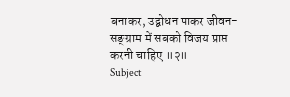बनाकर, उद्बोधन पाकर जीवन-सङ्ग्राम में सबको विजय प्राप्त करनी चाहिए ॥२॥
Subject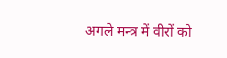अगले मन्त्र में वीरों को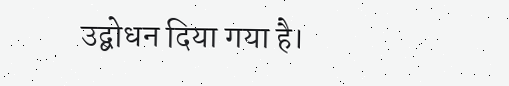उद्बोधन दिया गया है।